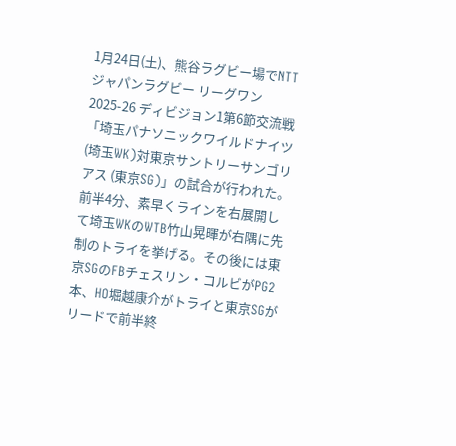1月24日(土)、熊谷ラグビー場でNTTジャパンラグビー リーグワン2025-26 ディビジョン1第6節交流戦「埼玉パナソニックワイルドナイツ(埼玉WK)対東京サントリーサンゴリアス (東京SG)」の試合が行われた。前半4分、素早くラインを右展開して埼玉WKのWTB竹山晃暉が右隅に先制のトライを挙げる。その後には東京SGのFBチェスリン・コルビがPG2本、HO堀越康介がトライと東京SGがリードで前半終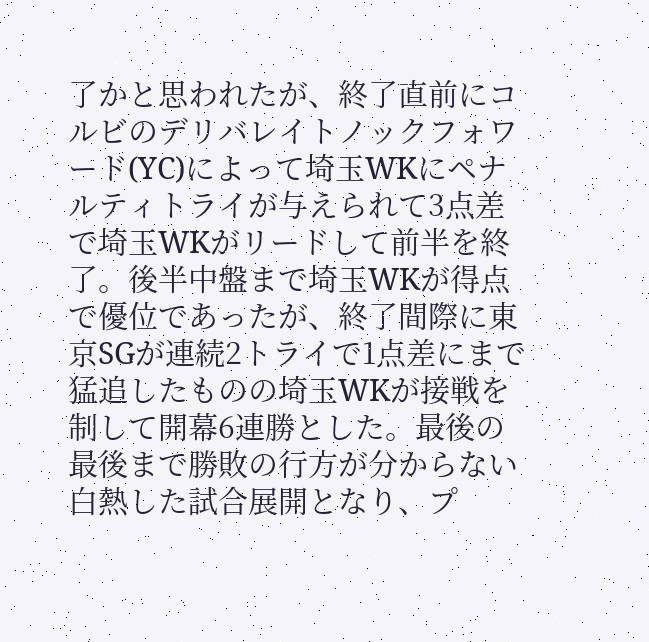了かと思われたが、終了直前にコルビのデリバレイトノックフォワード(YC)によって埼玉WKにペナルティトライが与えられて3点差で埼玉WKがリードして前半を終了。後半中盤まで埼玉WKが得点で優位であったが、終了間際に東京SGが連続2トライで1点差にまで猛追したものの埼玉WKが接戦を制して開幕6連勝とした。最後の最後まで勝敗の行方が分からない白熱した試合展開となり、プ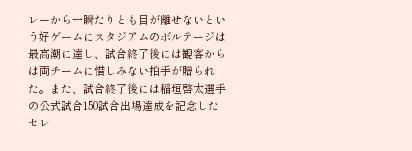レーから一瞬たりとも目が離せないという好ゲームにスタジアムのボルテージは最高潮に達し、試合終了後には観客からは両チームに惜しみない拍手が贈られた。また、試合終了後には稲垣啓太選手の公式試合150試合出場達成を記念したセレ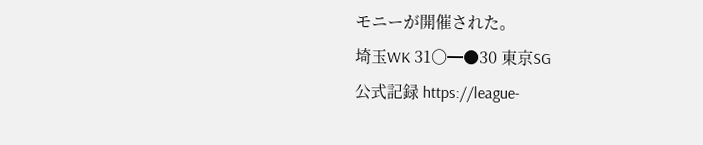モニーが開催された。
埼玉WK 31〇━●30 東京SG
公式記録 https://league-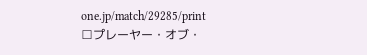one.jp/match/29285/print
□プレーヤー・オブ・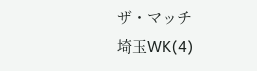ザ・マッチ
埼玉WK(4)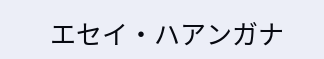エセイ・ハアンガナ